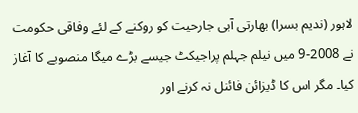لاہور (ندیم بسرا) بھارتی آبی جارحیت کو روکنے کے لئے وفاقی حکومت نے 2008-9 میں نیلم جہلم پراجیکٹ جیسے بڑے میگا منصوبے کا آغاز کیا۔ مگر اس کا ڈیزائن فائنل نہ کرنے اور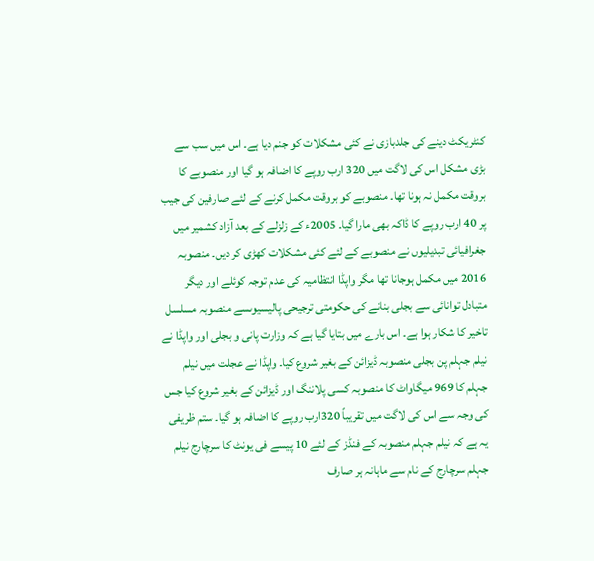کنٹریکٹ دینے کی جلدبازی نے کئی مشکلات کو جنم دیا ہے۔ اس میں سب سے بڑی مشکل اس کی لاگت میں 320 ارب روپے کا اضافہ ہو گیا اور منصوبے کا بروقت مکمل نہ ہونا تھا۔ منصوبے کو بروقت مکمل کرنے کے لئے صارفین کی جیب پر 40 ارب روپے کا ڈاکہ بھی مارا گیا۔ 2005ء کے زلزلے کے بعد آزاد کشمیر میں جغرافیائی تبدیلیوں نے منصوبے کے لئے کئی مشکلات کھڑی کر دیں۔ منصوبہ 2016 میں مکمل ہوجانا تھا مگر واپڈا انتظامیہ کی عدم توجہ کوئلے اور دیگر متبادل توانائی سے بجلی بنانے کی حکومتی ترجیحی پالیسیوںسے منصوبہ مسلسل تاخیر کا شکار ہوا ہے۔ اس بارے میں بتایا گیا ہے کہ وزارت پانی و بجلی اور واپڈا نے نیلم جہلم پن بجلی منصوبہ ڈیزائن کے بغیر شروع کیا۔ واپڈا نے عجلت میں نیلم جہلم کا 969 میگاواٹ کا منصوبہ کسی پلاننگ اور ڈیزائن کے بغیر شروع کیا جس کی وجہ سے اس کی لاگت میں تقریباً 320ارب روپے کا اضافہ ہو گیا۔ ستم ظریفی یہ ہے کہ نیلم جہلم منصوبہ کے فنڈز کے لئے 10 پیسے فی یونٹ کا سرچارج نیلم جہلم سرچارج کے نام سے ماہانہ ہر صارف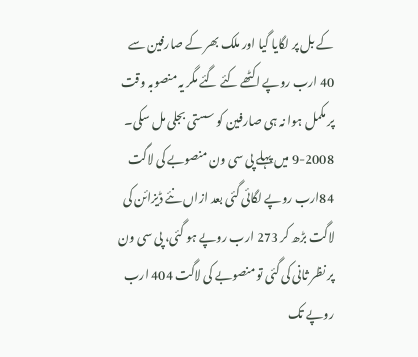کے بل پر لگایا گیا اور ملک بھر کے صارفین سے 40 ارب روپے اکٹھے کئے گئے مگر یہ منصوبہ وقت پر مکمل ہوا نہ ہی صارفین کو سستی بجلی مل سکی۔ 2008-9 میں پہلے پی سی ون منصوبے کی لاگت 84ارب روپے لگائی گئی بعد ازاں نئے ڈیزائن کی لاگت بڑھ کر 273 ارب روپے ہو گئی، پی سی ون پر نظر ثانی کی گئی تو منصوبے کی لاگت 404 ارب روپے تک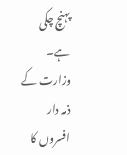پہنچ چکی ہے۔ وزارت کے ذمہ دار افسروں کا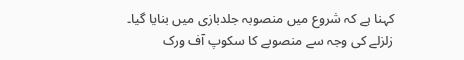کہنا ہے کہ شروع میں منصوبہ جلدبازی میں بنایا گیا۔ زلزلے کی وجہ سے منصوبے کا سکوپ آف ورک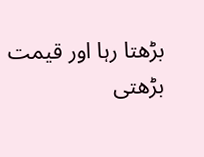بڑھتا رہا اور قیمت بڑھتی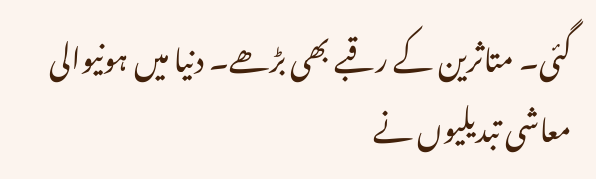گئی۔ متاثرین کے رقبے بھی بڑھے۔ دنیا میں ہونیوالی معاشی تبدیلیوں نے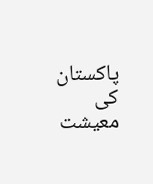پاکستان کی معیشت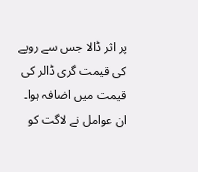پر اثر ڈالا جس سے روپے کی قیمت گری ڈالر کی قیمت میں اضافہ ہوا۔ ان عوامل نے لاگت کو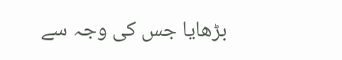بڑھایا جس کی وجہ سے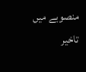منصوبے میں تاخیر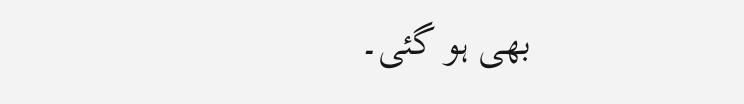بھی ہو گئی۔